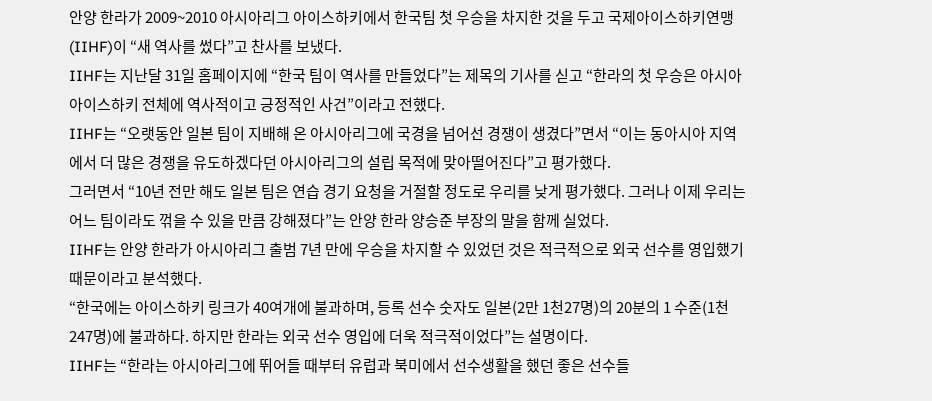안양 한라가 2009~2010 아시아리그 아이스하키에서 한국팀 첫 우승을 차지한 것을 두고 국제아이스하키연맹(IIHF)이 “새 역사를 썼다”고 찬사를 보냈다.
IIHF는 지난달 31일 홈페이지에 “한국 팀이 역사를 만들었다”는 제목의 기사를 싣고 “한라의 첫 우승은 아시아 아이스하키 전체에 역사적이고 긍정적인 사건”이라고 전했다.
IIHF는 “오랫동안 일본 팀이 지배해 온 아시아리그에 국경을 넘어선 경쟁이 생겼다”면서 “이는 동아시아 지역에서 더 많은 경쟁을 유도하겠다던 아시아리그의 설립 목적에 맞아떨어진다”고 평가했다.
그러면서 “10년 전만 해도 일본 팀은 연습 경기 요청을 거절할 정도로 우리를 낮게 평가했다. 그러나 이제 우리는 어느 팀이라도 꺾을 수 있을 만큼 강해졌다”는 안양 한라 양승준 부장의 말을 함께 실었다.
IIHF는 안양 한라가 아시아리그 출범 7년 만에 우승을 차지할 수 있었던 것은 적극적으로 외국 선수를 영입했기 때문이라고 분석했다.
“한국에는 아이스하키 링크가 40여개에 불과하며, 등록 선수 숫자도 일본(2만 1천27명)의 20분의 1 수준(1천247명)에 불과하다. 하지만 한라는 외국 선수 영입에 더욱 적극적이었다”는 설명이다.
IIHF는 “한라는 아시아리그에 뛰어들 때부터 유럽과 북미에서 선수생활을 했던 좋은 선수들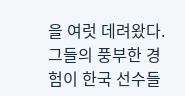을 여럿 데려왔다. 그들의 풍부한 경험이 한국 선수들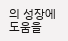의 성장에 도움을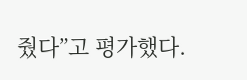줬다”고 평가했다.